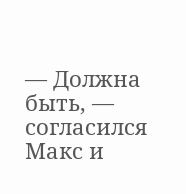— Должна быть, — согласился Макс и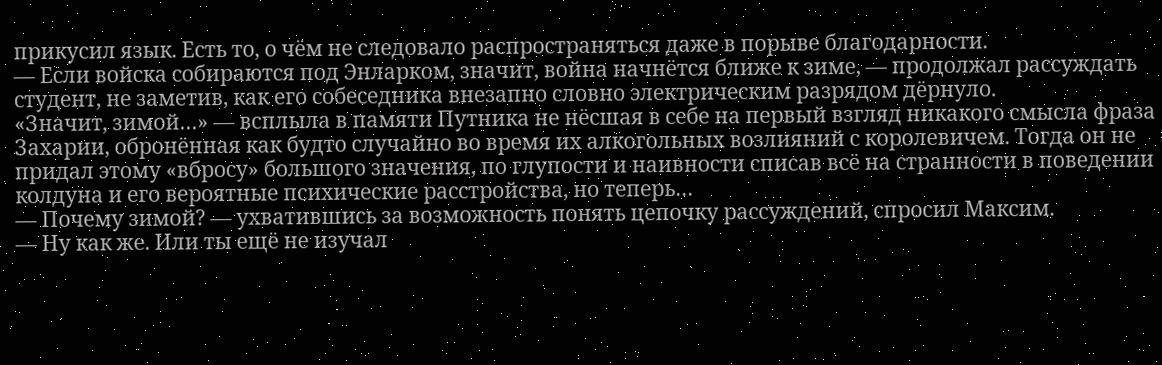прикусил язык. Есть то, о чём не следовало распространяться даже в порыве благодарности.
— Если войска собираются под Энларком, значит, война начнётся ближе к зиме, — продолжал рассуждать студент, не заметив, как его собеседника внезапно словно электрическим разрядом дёрнуло.
«Значит, зимой…» — всплыла в памяти Путника не нёсшая в себе на первый взгляд никакого смысла фраза Захарии, обронённая как будто случайно во время их алкогольных возлияний с королевичем. Тогда он не придал этому «вбросу» большого значения, по глупости и наивности списав всё на странности в поведении колдуна и его вероятные психические расстройства, но теперь…
— Почему зимой? — ухватившись за возможность понять цепочку рассуждений, спросил Максим.
— Ну как же. Или ты ещё не изучал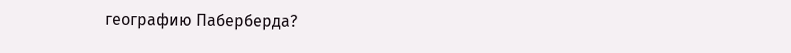географию Паберберда?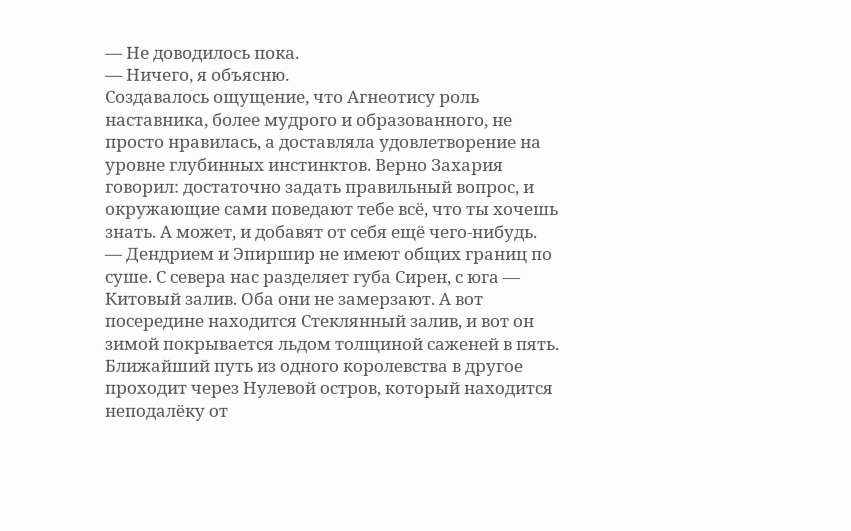— Не доводилось пока.
— Ничего, я объясню.
Создавалось ощущение, что Агнеотису роль наставника, более мудрого и образованного, не просто нравилась, а доставляла удовлетворение на уровне глубинных инстинктов. Верно Захария говорил: достаточно задать правильный вопрос, и окружающие сами поведают тебе всё, что ты хочешь знать. А может, и добавят от себя ещё чего-нибудь.
— Дендрием и Эпиршир не имеют общих границ по суше. С севера нас разделяет губа Сирен, с юга — Китовый залив. Оба они не замерзают. А вот посередине находится Стеклянный залив, и вот он зимой покрывается льдом толщиной саженей в пять. Ближайший путь из одного королевства в другое проходит через Нулевой остров, который находится неподалёку от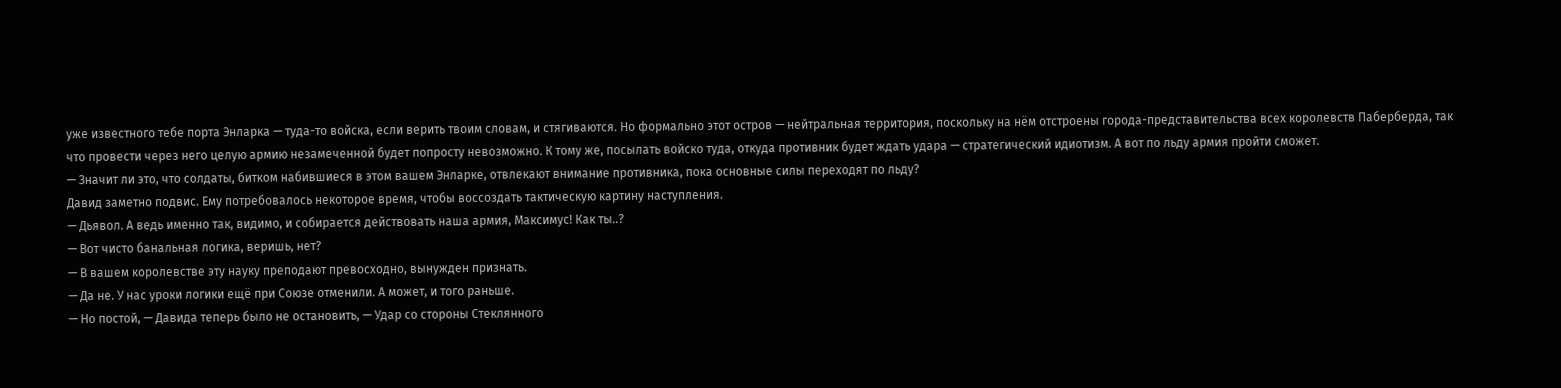уже известного тебе порта Энларка — туда-то войска, если верить твоим словам, и стягиваются. Но формально этот остров — нейтральная территория, поскольку на нём отстроены города-представительства всех королевств Паберберда, так что провести через него целую армию незамеченной будет попросту невозможно. К тому же, посылать войско туда, откуда противник будет ждать удара — стратегический идиотизм. А вот по льду армия пройти сможет.
— Значит ли это, что солдаты, битком набившиеся в этом вашем Энларке, отвлекают внимание противника, пока основные силы переходят по льду?
Давид заметно подвис. Ему потребовалось некоторое время, чтобы воссоздать тактическую картину наступления.
— Дьявол. А ведь именно так, видимо, и собирается действовать наша армия, Максимус! Как ты..?
— Вот чисто банальная логика, веришь, нет?
— В вашем королевстве эту науку преподают превосходно, вынужден признать.
— Да не. У нас уроки логики ещё при Союзе отменили. А может, и того раньше.
— Но постой, — Давида теперь было не остановить, — Удар со стороны Стеклянного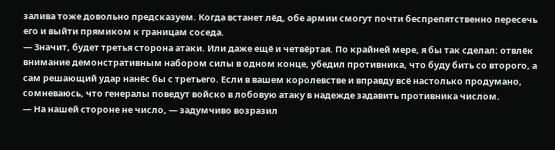залива тоже довольно предсказуем. Когда встанет лёд, обе армии смогут почти беспрепятственно пересечь его и выйти прямиком к границам соседа.
— Значит, будет третья сторона атаки. Или даже ещё и четвёртая. По крайней мере, я бы так сделал: отвлёк внимание демонстративным набором силы в одном конце, убедил противника, что буду бить со второго, а сам решающий удар нанёс бы с третьего. Если в вашем королевстве и вправду всё настолько продумано, сомневаюсь, что генералы поведут войско в лобовую атаку в надежде задавить противника числом.
— На нашей стороне не число, — задумчиво возразил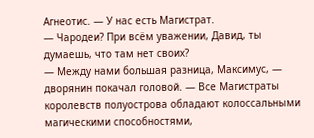Агнеотис. — У нас есть Магистрат.
— Чародеи? При всём уважении, Давид, ты думаешь, что там нет своих?
— Между нами большая разница, Максимус, — дворянин покачал головой. — Все Магистраты королевств полуострова обладают колоссальными магическими способностями,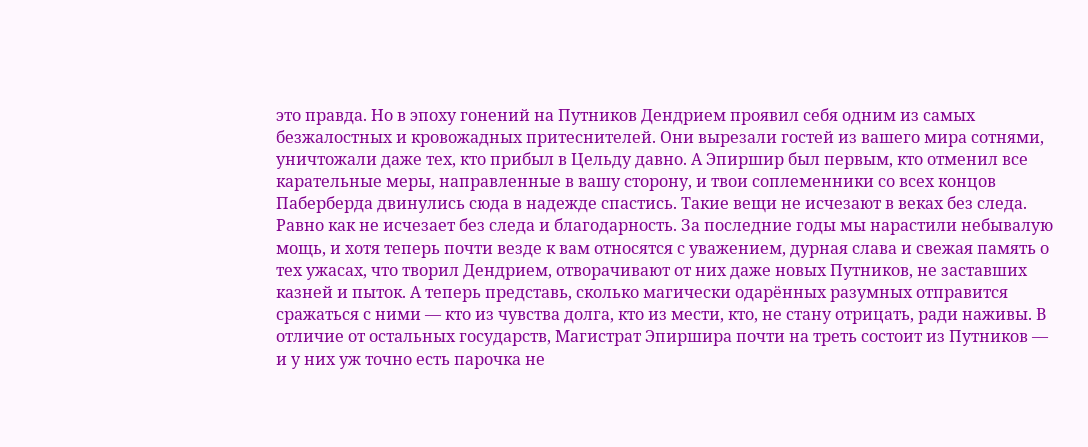это правда. Но в эпоху гонений на Путников Дендрием проявил себя одним из самых безжалостных и кровожадных притеснителей. Они вырезали гостей из вашего мира сотнями, уничтожали даже тех, кто прибыл в Цельду давно. А Эпиршир был первым, кто отменил все карательные меры, направленные в вашу сторону, и твои соплеменники со всех концов Паберберда двинулись сюда в надежде спастись. Такие вещи не исчезают в веках без следа. Равно как не исчезает без следа и благодарность. За последние годы мы нарастили небывалую мощь, и хотя теперь почти везде к вам относятся с уважением, дурная слава и свежая память о тех ужасах, что творил Дендрием, отворачивают от них даже новых Путников, не заставших казней и пыток. А теперь представь, сколько магически одарённых разумных отправится сражаться с ними — кто из чувства долга, кто из мести, кто, не стану отрицать, ради наживы. В отличие от остальных государств, Магистрат Эпиршира почти на треть состоит из Путников — и у них уж точно есть парочка не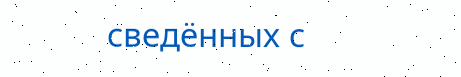сведённых с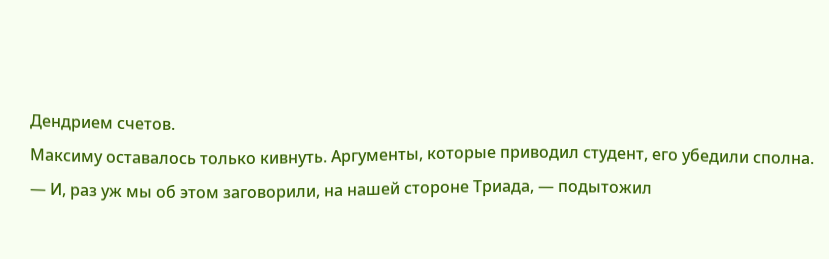Дендрием счетов.
Максиму оставалось только кивнуть. Аргументы, которые приводил студент, его убедили сполна.
— И, раз уж мы об этом заговорили, на нашей стороне Триада, — подытожил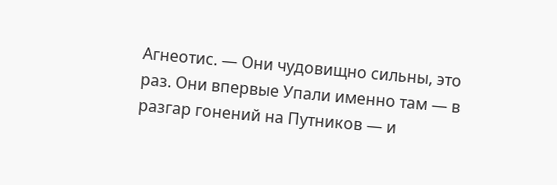Агнеотис. — Они чудовищно сильны, это раз. Они впервые Упали именно там — в разгар гонений на Путников — и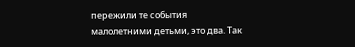пережили те события малолетними детьми, это два. Так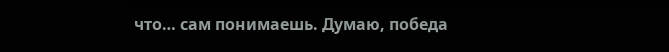что… сам понимаешь. Думаю, победа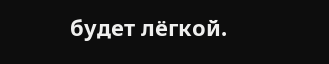будет лёгкой.